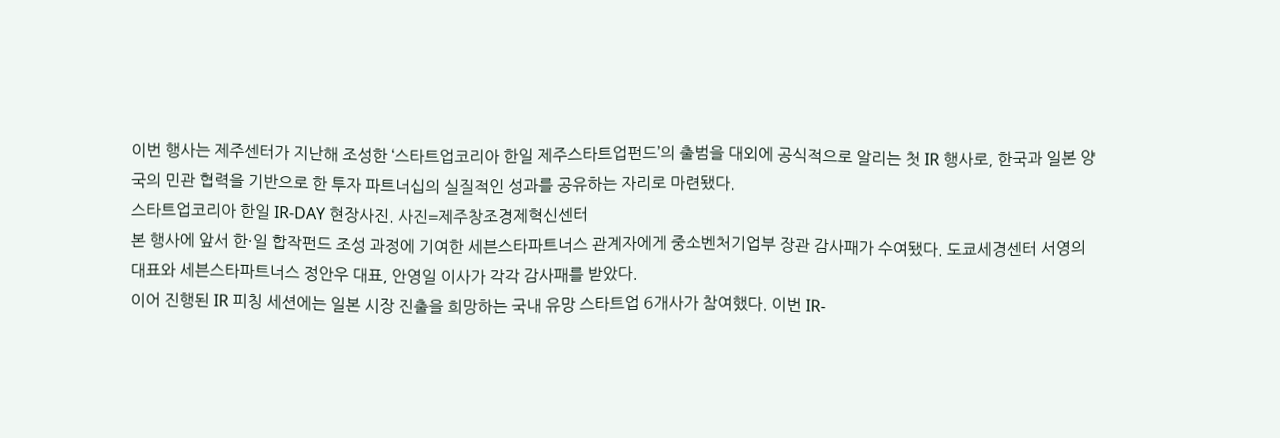이번 행사는 제주센터가 지난해 조성한 ‘스타트업코리아 한일 제주스타트업펀드’의 출범을 대외에 공식적으로 알리는 첫 IR 행사로, 한국과 일본 양국의 민관 협력을 기반으로 한 투자 파트너십의 실질적인 성과를 공유하는 자리로 마련됐다.
스타트업코리아 한일 IR-DAY 현장사진. 사진=제주창조경제혁신센터
본 행사에 앞서 한·일 합작펀드 조성 과정에 기여한 세븐스타파트너스 관계자에게 중소벤처기업부 장관 감사패가 수여됐다. 도쿄세경센터 서영의 대표와 세븐스타파트너스 정안우 대표, 안영일 이사가 각각 감사패를 받았다.
이어 진행된 IR 피칭 세션에는 일본 시장 진출을 희망하는 국내 유망 스타트업 6개사가 참여했다. 이번 IR-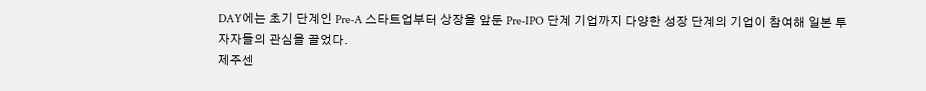DAY에는 초기 단계인 Pre-A 스타트업부터 상장을 앞둔 Pre-IPO 단계 기업까지 다양한 성장 단계의 기업이 참여해 일본 투자자들의 관심을 끌었다.
제주센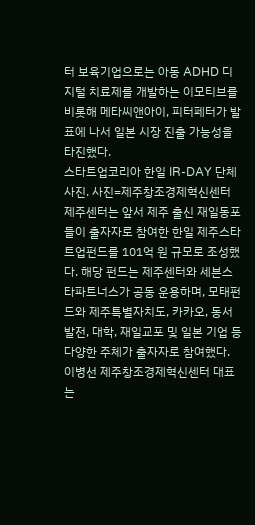터 보육기업으로는 아동 ADHD 디지털 치료제를 개발하는 이모티브를 비롯해 메타씨앤아이, 피터페터가 발표에 나서 일본 시장 진출 가능성을 타진했다.
스타트업코리아 한일 IR-DAY 단체사진. 사진=제주창조경제혁신센터
제주센터는 앞서 제주 출신 재일동포들이 출자자로 참여한 한일 제주스타트업펀드를 101억 원 규모로 조성했다. 해당 펀드는 제주센터와 세븐스타파트너스가 공동 운용하며, 모태펀드와 제주특별자치도, 카카오, 동서발전, 대학, 재일교포 및 일본 기업 등 다양한 주체가 출자자로 참여했다.
이병선 제주창조경제혁신센터 대표는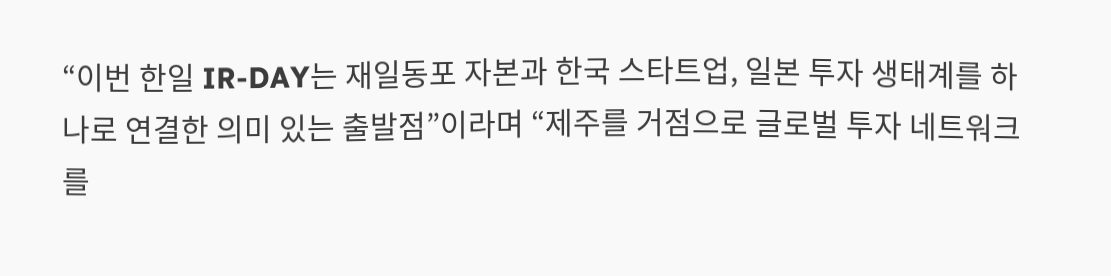“이번 한일 IR-DAY는 재일동포 자본과 한국 스타트업, 일본 투자 생태계를 하나로 연결한 의미 있는 출발점”이라며 “제주를 거점으로 글로벌 투자 네트워크를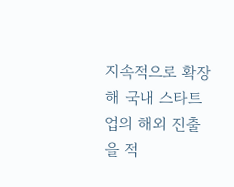지속적으로 확장해 국내 스타트업의 해외 진출을 적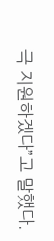극 지원하겠다”고 말했다.